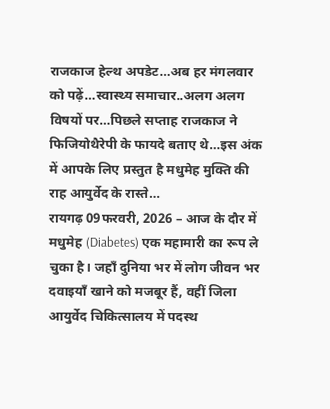राजकाज हेल्थ अपडेट…अब हर मंगलवार को पढ़ें…स्वास्थ्य समाचार..अलग अलग विषयों पर…पिछले सप्ताह राजकाज ने फिजियोथैरेपी के फायदे बताए थे…इस अंक में आपके लिए प्रस्तुत है मधुमेह मुक्ति की राह आयुर्वेद के रास्ते…
रायगढ़ 09फरवरी, 2026 – आज के दौर में मधुमेह (Diabetes) एक महामारी का रूप ले चुका है। जहाँ दुनिया भर में लोग जीवन भर दवाइयाँ खाने को मजबूर हैं, वहीं जिला आयुर्वेद चिकित्सालय में पदस्थ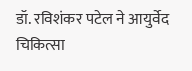डॉ. रविशंकर पटेल ने आयुर्वेद चिकित्सा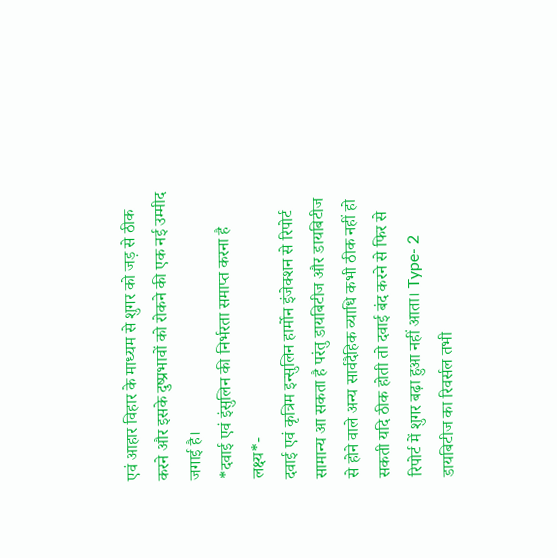एवं आहार विहार के माध्यम से शुगर को जड़ से ठीक करने और इसके दुष्प्रभावों को रोकने की एक नई उम्मीद जगाई है।
*दवाई एवं इंसुलिन की निर्भरता समाप्त करना है लक्ष्य*-
दवाई एवं कृत्रिम इन्सुलिन हार्मोन इंजेक्शन से रिपोर्ट सामान्य आ सकता है परंतु डायबिटीज और डायबिटीज से होने वाले अन्य सार्वदैहिक व्याधि कभी ठीक नहीं हो सकती यदि ठीक होती तो दवाई बंद करने से फिर से रिपोर्ट में शुगर बढ़ा हुआ नहीं आता। Type- 2 डायबिटीज का रिवर्सल तभी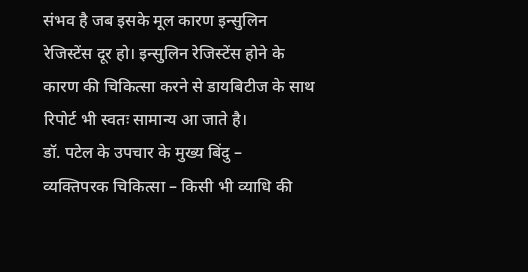संभव है जब इसके मूल कारण इन्सुलिन रेजिस्टेंस दूर हो। इन्सुलिन रेजिस्टेंस होने के कारण की चिकित्सा करने से डायबिटीज के साथ रिपोर्ट भी स्वतः सामान्य आ जाते है।
डॉ. पटेल के उपचार के मुख्य बिंदु –
व्यक्तिपरक चिकित्सा – किसी भी व्याधि की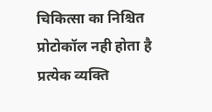चिकित्सा का निश्चित प्रोटोकॉल नही होता है प्रत्येक व्यक्ति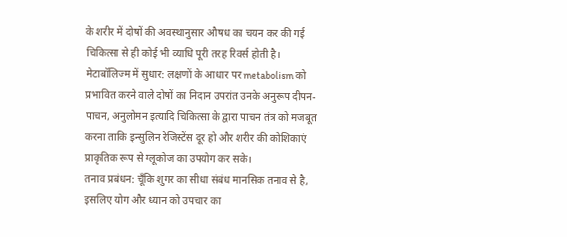के शरीर में दोषों की अवस्थानुसार औषध का चयन कर की गई चिकित्सा से ही कोई भी व्याधि पूरी तरह रिवर्स होती है।
मेटाबॉलिज्म में सुधार: लक्षणों के आधार पर metabolism को प्रभावित करने वाले दोषों का निदान उपरांत उनके अनुरूप दीपन-पाचन, अनुलोमन इत्यादि चिकित्सा के द्वारा पाचन तंत्र को मजबूत करना ताकि इन्सुलिन रेजिस्टेंस दूर हो और शरीर की कोशिकाएं प्राकृतिक रूप से ग्लूकोज का उपयोग कर सके।
तनाव प्रबंधन: चूँकि शुगर का सीधा संबंध मानसिक तनाव से है, इसलिए योग और ध्यान को उपचार का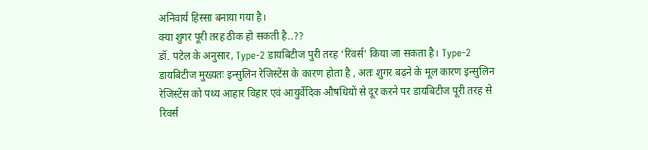अनिवार्य हिस्सा बनाया गया है।
क्या शुगर पूरी तरह ठीक हो सकती है..??
डॉ. पटेल के अनुसार, Type-2 डायबिटीज पुरी तरह ‘रिवर्स’ किया जा सकता है। Type-2 डायबिटीज मुख्यतः इन्सुलिन रेजिस्टेंस के कारण होता है , अतः शुगर बढ़ने के मूल कारण इन्सुलिन रेजिस्टेंस को पथ्य आहार विहार एवं आयुर्वेदिक औषधियों से दूर करने पर डायबिटीज पूरी तरह से रिवर्स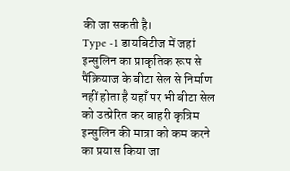की जा सकती है।
Type -1 डायबिटीज में जहां इन्सुलिन का प्राकृतिक रूप से पैंक्रियाज के बीटा सेल से निर्माण नहीं होता है यहाँ पर भी बीटा सेल को उत्प्रेरित कर बाहरी कृत्रिम इन्सुलिन की मात्रा को कम करने का प्रयास किया जा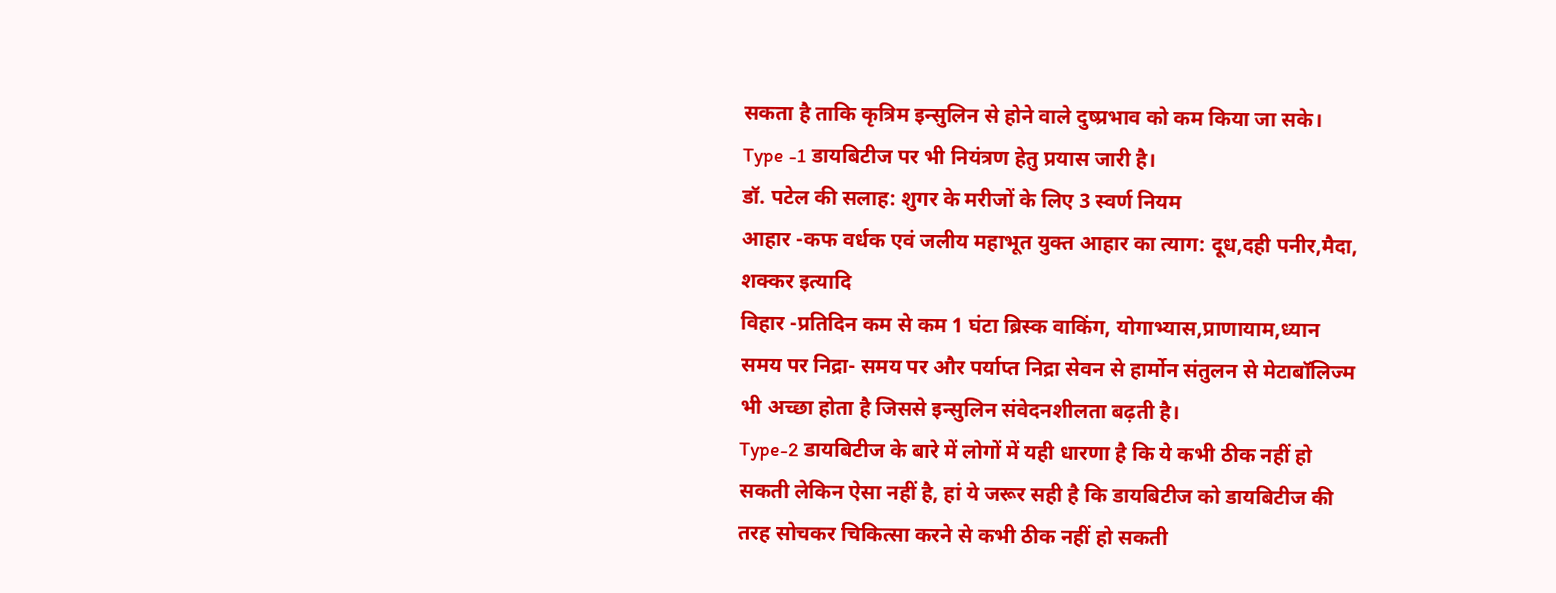सकता है ताकि कृत्रिम इन्सुलिन से होने वाले दुष्प्रभाव को कम किया जा सके। Type -1 डायबिटीज पर भी नियंत्रण हेतु प्रयास जारी है।
डॉ. पटेल की सलाह: शुगर के मरीजों के लिए 3 स्वर्ण नियम
आहार -कफ वर्धक एवं जलीय महाभूत युक्त आहार का त्याग: दूध,दही पनीर,मैदा, शक्कर इत्यादि
विहार -प्रतिदिन कम से कम 1 घंटा ब्रिस्क वाकिंग, योगाभ्यास,प्राणायाम,ध्यान
समय पर निद्रा- समय पर और पर्याप्त निद्रा सेवन से हार्मोन संतुलन से मेटाबॉलिज्म भी अच्छा होता है जिससे इन्सुलिन संवेदनशीलता बढ़ती है।
Type-2 डायबिटीज के बारे में लोगों में यही धारणा है कि ये कभी ठीक नहीं हो सकती लेकिन ऐसा नहीं है, हां ये जरूर सही है कि डायबिटीज को डायबिटीज की तरह सोचकर चिकित्सा करने से कभी ठीक नहीं हो सकती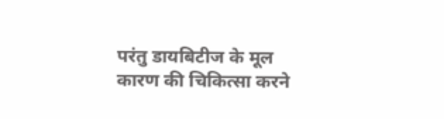परंतु डायबिटीज के मूल कारण की चिकित्सा करने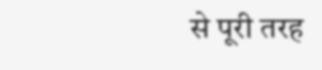से पूरी तरह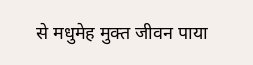से मधुमेह मुक्त जीवन पाया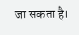जा सकता है।